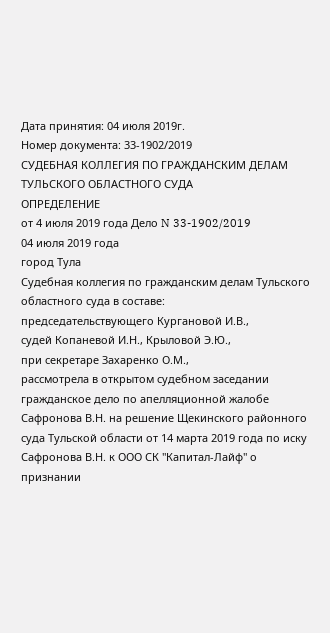Дата принятия: 04 июля 2019г.
Номер документа: 33-1902/2019
СУДЕБНАЯ КОЛЛЕГИЯ ПО ГРАЖДАНСКИМ ДЕЛАМ ТУЛЬСКОГО ОБЛАСТНОГО СУДА
ОПРЕДЕЛЕНИЕ
от 4 июля 2019 года Дело N 33-1902/2019
04 июля 2019 года
город Тула
Судебная коллегия по гражданским делам Тульского областного суда в составе:
председательствующего Кургановой И.В.,
судей Копаневой И.Н., Крыловой Э.Ю.,
при секретаре Захаренко О.М.,
рассмотрела в открытом судебном заседании гражданское дело по апелляционной жалобе Сафронова В.Н. на решение Щекинского районного суда Тульской области от 14 марта 2019 года по иску Сафронова В.Н. к ООО СК "Капитал-Лайф" о признании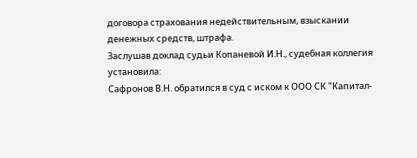договора страхования недействительным, взыскании денежных средств, штрафа.
Заслушав доклад судьи Копаневой И.Н., судебная коллегия
установила:
Сафронов В.Н. обратился в суд с иском к ООО СК "Капитал-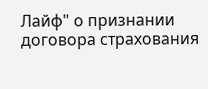Лайф" о признании договора страхования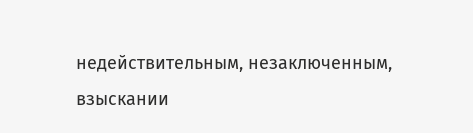недействительным, незаключенным, взыскании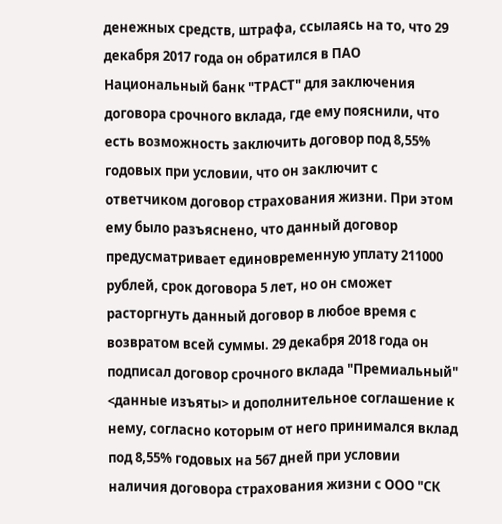денежных средств, штрафа, ссылаясь на то, что 29 декабря 2017 года он обратился в ПАО Национальный банк "ТРАСТ" для заключения договора срочного вклада, где ему пояснили, что есть возможность заключить договор под 8,55% годовых при условии, что он заключит с ответчиком договор страхования жизни. При этом ему было разъяснено, что данный договор предусматривает единовременную уплату 211000 рублей, срок договора 5 лет, но он сможет расторгнуть данный договор в любое время с возвратом всей суммы. 29 декабря 2018 года он подписал договор срочного вклада "Премиальный" <данные изъяты> и дополнительное соглашение к нему, согласно которым от него принимался вклад под 8,55% годовых на 567 дней при условии наличия договора страхования жизни с ООО "СК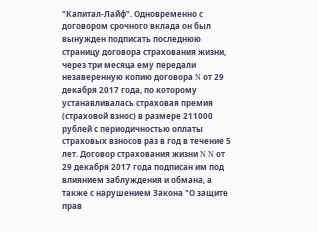"Капитал-Лайф". Одновременно с договором срочного вклада он был вынужден подписать последнюю страницу договора страхования жизни, через три месяца ему передали незаверенную копию договора N от 29 декабря 2017 года, по которому устанавливалась страховая премия (страховой взнос) в размере 211000 рублей с периодичностью оплаты страховых взносов раз в год в течение 5 лет. Договор страхования жизни N N от 29 декабря 2017 года подписан им под влиянием заблуждения и обмана, а также с нарушением Закона "О защите прав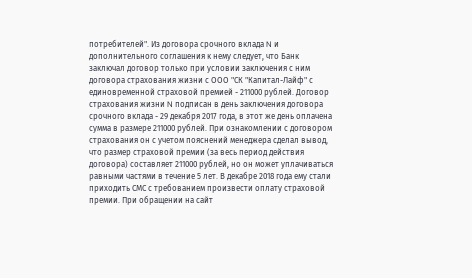потребителей". Из договора срочного вклада N и дополнительного соглашения к нему следует, что Банк заключал договор только при условии заключения с ним договора страхования жизни с ООО "СК "Капитал-Лайф" с единовременной страховой премией - 211000 рублей. Договор страхования жизни N подписан в день заключения договора срочного вклада - 29 декабря 2017 года, в этот же день оплачена сумма в размере 211000 рублей. При ознакомлении с договором страхования он с учетом пояснений менеджера сделал вывод, что размер страховой премии (за весь период действия договора) составляет 211000 рублей, но он может уплачиваться равными частями в течение 5 лет. В декабре 2018 года ему стали приходить СМС с требованием произвести оплату страховой премии. При обращении на сайт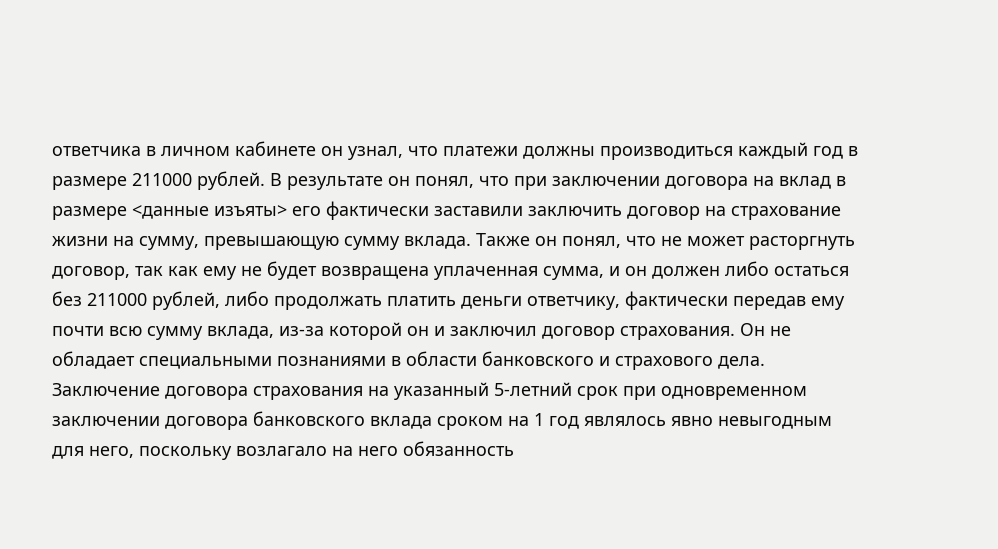ответчика в личном кабинете он узнал, что платежи должны производиться каждый год в размере 211000 рублей. В результате он понял, что при заключении договора на вклад в размере <данные изъяты> его фактически заставили заключить договор на страхование жизни на сумму, превышающую сумму вклада. Также он понял, что не может расторгнуть договор, так как ему не будет возвращена уплаченная сумма, и он должен либо остаться без 211000 рублей, либо продолжать платить деньги ответчику, фактически передав ему почти всю сумму вклада, из-за которой он и заключил договор страхования. Он не обладает специальными познаниями в области банковского и страхового дела. Заключение договора страхования на указанный 5-летний срок при одновременном заключении договора банковского вклада сроком на 1 год являлось явно невыгодным для него, поскольку возлагало на него обязанность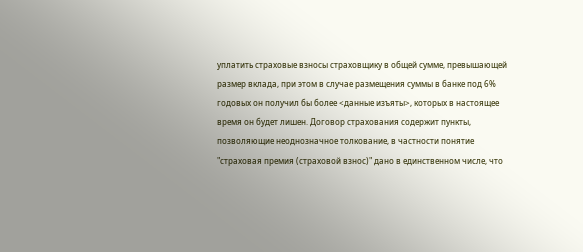уплатить страховые взносы страховщику в общей сумме, превышающей размер вклада, при этом в случае размещения суммы в банке под 6% годовых он получил бы более <данные изъяты>, которых в настоящее время он будет лишен. Договор страхования содержит пункты, позволяющие неоднозначное толкование, в частности понятие "страховая премия (страховой взнос)" дано в единственном числе, что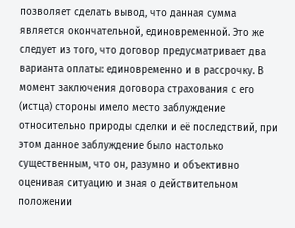позволяет сделать вывод, что данная сумма является окончательной, единовременной. Это же следует из того, что договор предусматривает два варианта оплаты: единовременно и в рассрочку. В момент заключения договора страхования с его (истца) стороны имело место заблуждение относительно природы сделки и её последствий, при этом данное заблуждение было настолько существенным, что он, разумно и объективно оценивая ситуацию и зная о действительном положении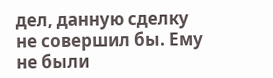дел, данную сделку не совершил бы. Ему не были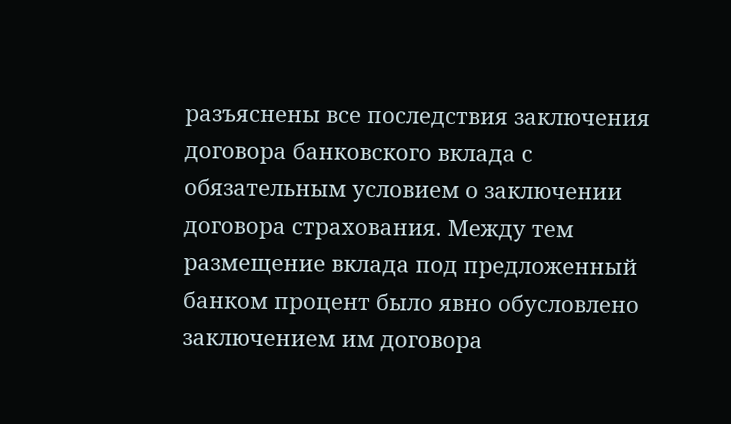разъяснены все последствия заключения договора банковского вклада с обязательным условием о заключении договора страхования. Между тем размещение вклада под предложенный банком процент было явно обусловлено заключением им договора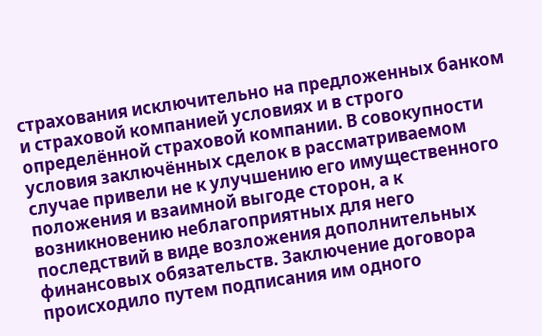страхования исключительно на предложенных банком и страховой компанией условиях и в строго определённой страховой компании. В совокупности условия заключённых сделок в рассматриваемом случае привели не к улучшению его имущественного положения и взаимной выгоде сторон, а к возникновению неблагоприятных для него последствий в виде возложения дополнительных финансовых обязательств. Заключение договора происходило путем подписания им одного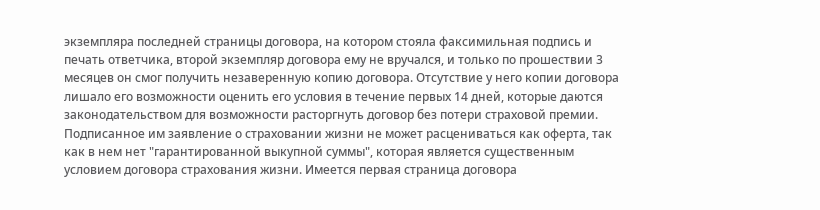экземпляра последней страницы договора, на котором стояла факсимильная подпись и печать ответчика, второй экземпляр договора ему не вручался, и только по прошествии 3 месяцев он смог получить незаверенную копию договора. Отсутствие у него копии договора лишало его возможности оценить его условия в течение первых 14 дней, которые даются законодательством для возможности расторгнуть договор без потери страховой премии. Подписанное им заявление о страховании жизни не может расцениваться как оферта, так как в нем нет "гарантированной выкупной суммы", которая является существенным условием договора страхования жизни. Имеется первая страница договора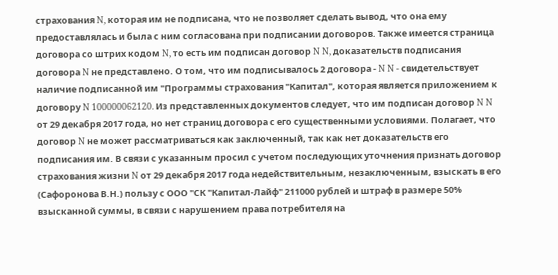страхования N, которая им не подписана, что не позволяет сделать вывод, что она ему предоставлялась и была с ним согласована при подписании договоров. Также имеется страница договора со штрих кодом N, то есть им подписан договор N N, доказательств подписания договора N не представлено. О том, что им подписывалось 2 договора - N N - свидетельствует наличие подписанной им "Программы страхования "Капитал", которая является приложением к договору N 100000062120. Из представленных документов следует, что им подписан договор N N от 29 декабря 2017 года, но нет страниц договора с его существенными условиями. Полагает, что договор N не может рассматриваться как заключенный, так как нет доказательств его подписания им. В связи с указанным просил с учетом последующих уточнения признать договор страхования жизни N от 29 декабря 2017 года недействительным, незаключенным, взыскать в его (Сафоронова В.Н.) пользу с ООО "СК "Капитал-Лайф" 211000 рублей и штраф в размере 50% взысканной суммы, в связи с нарушением права потребителя на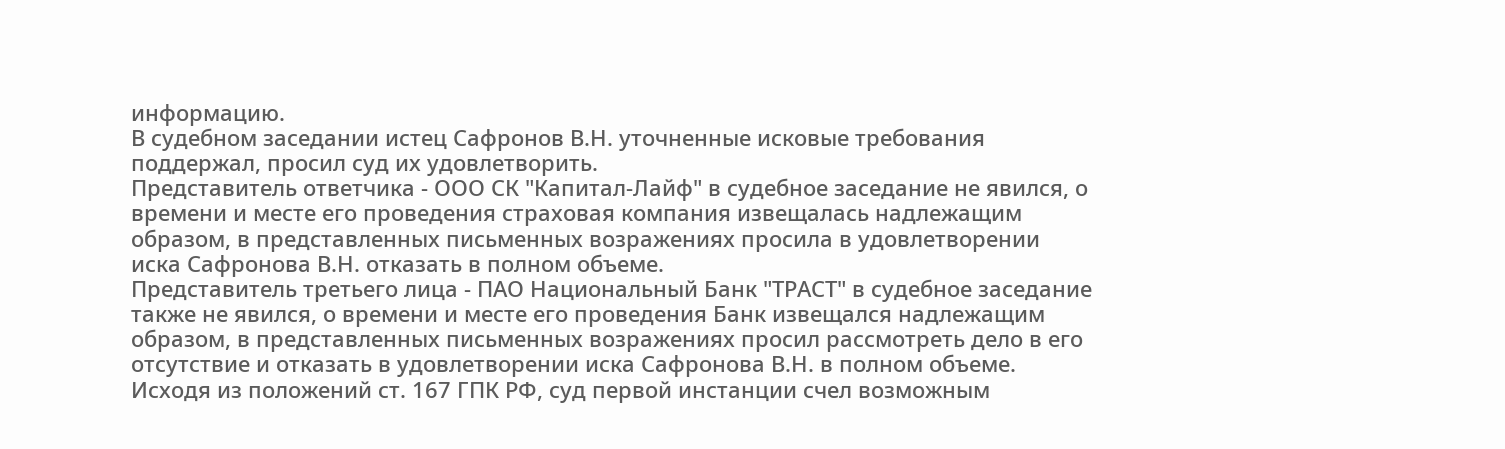информацию.
В судебном заседании истец Сафронов В.Н. уточненные исковые требования поддержал, просил суд их удовлетворить.
Представитель ответчика - ООО СК "Капитал-Лайф" в судебное заседание не явился, о времени и месте его проведения страховая компания извещалась надлежащим образом, в представленных письменных возражениях просила в удовлетворении иска Сафронова В.Н. отказать в полном объеме.
Представитель третьего лица - ПАО Национальный Банк "ТРАСТ" в судебное заседание также не явился, о времени и месте его проведения Банк извещался надлежащим образом, в представленных письменных возражениях просил рассмотреть дело в его отсутствие и отказать в удовлетворении иска Сафронова В.Н. в полном объеме.
Исходя из положений ст. 167 ГПК РФ, суд первой инстанции счел возможным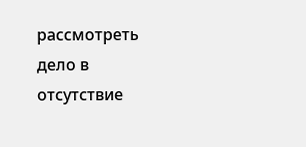рассмотреть дело в отсутствие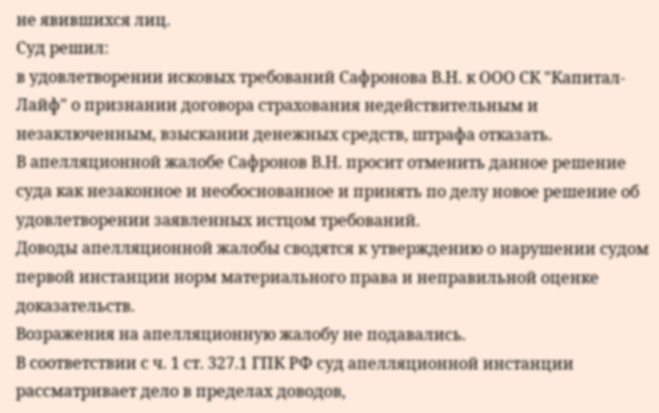не явившихся лиц.
Суд решил:
в удовлетворении исковых требований Сафронова В.Н. к ООО СК "Капитал-Лайф" о признании договора страхования недействительным и незаключенным, взыскании денежных средств, штрафа отказать.
В апелляционной жалобе Сафронов В.Н. просит отменить данное решение суда как незаконное и необоснованное и принять по делу новое решение об удовлетворении заявленных истцом требований.
Доводы апелляционной жалобы сводятся к утверждению о нарушении судом первой инстанции норм материального права и неправильной оценке доказательств.
Возражения на апелляционную жалобу не подавались.
В соответствии с ч. 1 ст. 327.1 ГПК РФ суд апелляционной инстанции рассматривает дело в пределах доводов,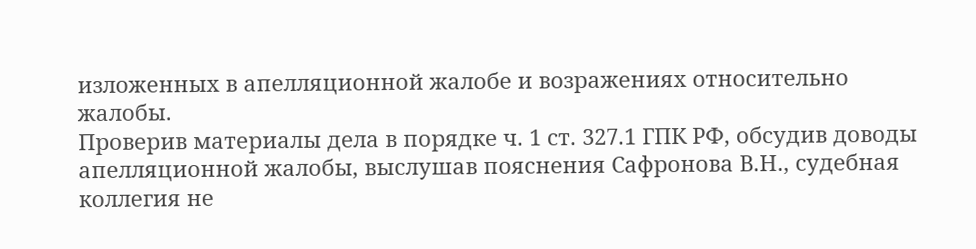изложенных в апелляционной жалобе и возражениях относительно жалобы.
Проверив материалы дела в порядке ч. 1 ст. 327.1 ГПК РФ, обсудив доводы апелляционной жалобы, выслушав пояснения Сафронова В.Н., судебная коллегия не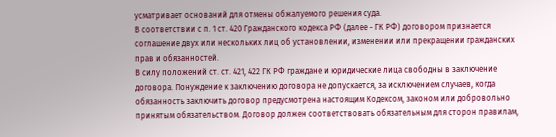усматривает оснований для отмены обжалуемого решения суда.
В соответствии с п. 1 ст. 420 Гражданского кодекса РФ (далее - ГК РФ) договором признается соглашение двух или нескольких лиц об установлении, изменении или прекращении гражданских прав и обязанностей.
В силу положений ст. ст. 421, 422 ГК РФ граждане и юридические лица свободны в заключение договора. Понуждение к заключению договора не допускается, за исключением случаев, когда обязанность заключить договор предусмотрена настоящим Кодексом, законом или добровольно принятым обязательством. Договор должен соответствовать обязательным для сторон правилам,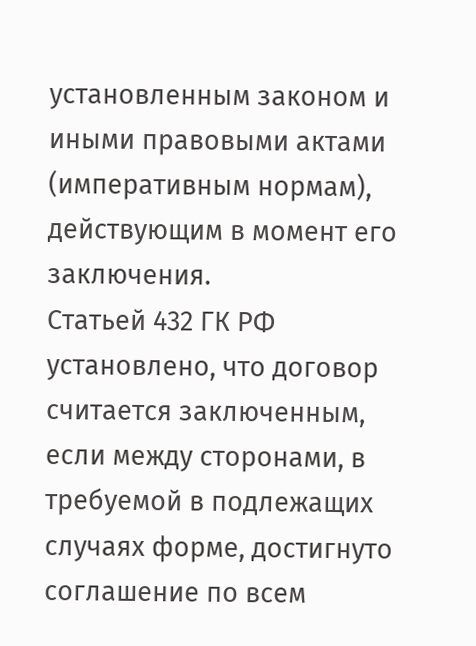установленным законом и иными правовыми актами (императивным нормам), действующим в момент его заключения.
Статьей 432 ГК РФ установлено, что договор считается заключенным, если между сторонами, в требуемой в подлежащих случаях форме, достигнуто соглашение по всем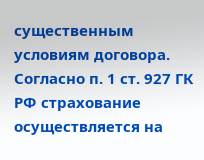существенным условиям договора.
Согласно п. 1 ст. 927 ГК РФ страхование осуществляется на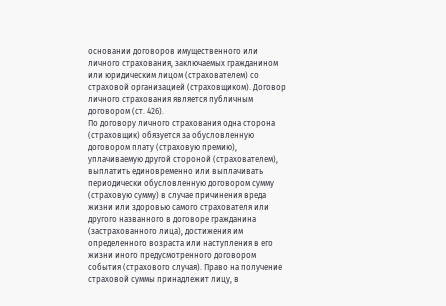основании договоров имущественного или личного страхования, заключаемых гражданином или юридическим лицом (страхователем) со страховой организацией (страховщиком). Договор личного страхования является публичным договором (ст. 426).
По договору личного страхования одна сторона (страховщик) обязуется за обусловленную договором плату (страховую премию), уплачиваемую другой стороной (страхователем), выплатить единовременно или выплачивать периодически обусловленную договором сумму (страховую сумму) в случае причинения вреда жизни или здоровью самого страхователя или другого названного в договоре гражданина (застрахованного лица), достижения им определенного возраста или наступления в его жизни иного предусмотренного договором события (страхового случая). Право на получение страховой суммы принадлежит лицу, в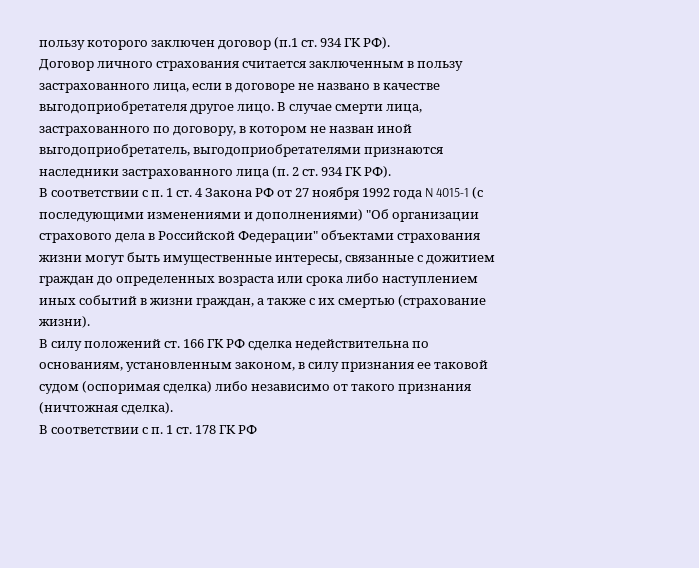пользу которого заключен договор (п.1 ст. 934 ГК РФ).
Договор личного страхования считается заключенным в пользу застрахованного лица, если в договоре не названо в качестве выгодоприобретателя другое лицо. В случае смерти лица, застрахованного по договору, в котором не назван иной выгодоприобретатель, выгодоприобретателями признаются наследники застрахованного лица (п. 2 ст. 934 ГК РФ).
В соответствии с п. 1 ст. 4 Закона РФ от 27 ноября 1992 года N 4015-1 (с последующими изменениями и дополнениями) "Об организации страхового дела в Российской Федерации" объектами страхования жизни могут быть имущественные интересы, связанные с дожитием граждан до определенных возраста или срока либо наступлением иных событий в жизни граждан, а также с их смертью (страхование жизни).
В силу положений ст. 166 ГК РФ сделка недействительна по основаниям, установленным законом, в силу признания ее таковой судом (оспоримая сделка) либо независимо от такого признания (ничтожная сделка).
В соответствии с п. 1 ст. 178 ГК РФ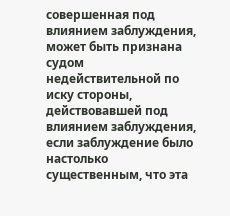совершенная под влиянием заблуждения, может быть признана судом недействительной по иску стороны, действовавшей под влиянием заблуждения, если заблуждение было настолько существенным, что эта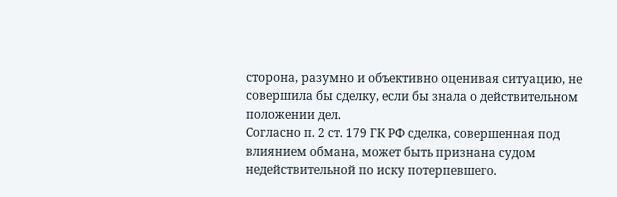сторона, разумно и объективно оценивая ситуацию, не совершила бы сделку, если бы знала о действительном положении дел.
Согласно п. 2 ст. 179 ГК РФ сделка, совершенная под влиянием обмана, может быть признана судом недействительной по иску потерпевшего.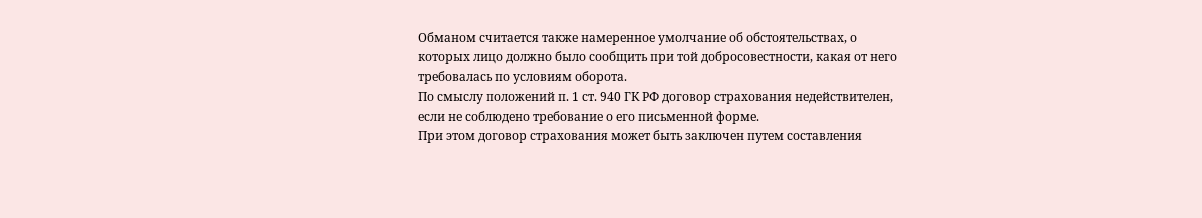Обманом считается также намеренное умолчание об обстоятельствах, о которых лицо должно было сообщить при той добросовестности, какая от него требовалась по условиям оборота.
По смыслу положений п. 1 ст. 940 ГК РФ договор страхования недействителен, если не соблюдено требование о его письменной форме.
При этом договор страхования может быть заключен путем составления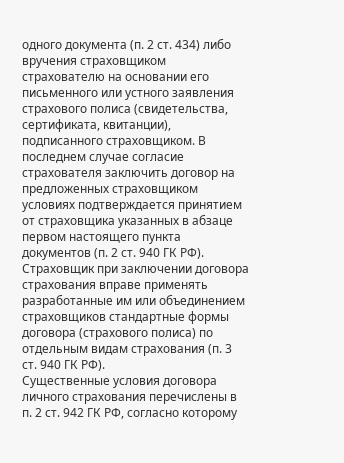одного документа (п. 2 ст. 434) либо вручения страховщиком страхователю на основании его письменного или устного заявления страхового полиса (свидетельства, сертификата, квитанции), подписанного страховщиком. В последнем случае согласие страхователя заключить договор на предложенных страховщиком условиях подтверждается принятием от страховщика указанных в абзаце первом настоящего пункта документов (п. 2 ст. 940 ГК РФ).
Страховщик при заключении договора страхования вправе применять разработанные им или объединением страховщиков стандартные формы договора (страхового полиса) по отдельным видам страхования (п. 3 ст. 940 ГК РФ).
Существенные условия договора личного страхования перечислены в п. 2 ст. 942 ГК РФ, согласно которому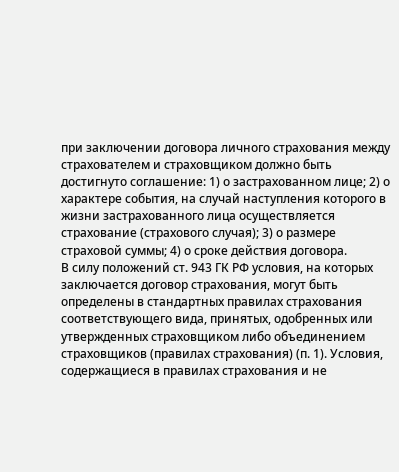при заключении договора личного страхования между страхователем и страховщиком должно быть достигнуто соглашение: 1) о застрахованном лице; 2) о характере события, на случай наступления которого в жизни застрахованного лица осуществляется страхование (страхового случая); 3) о размере страховой суммы; 4) о сроке действия договора.
В силу положений ст. 943 ГК РФ условия, на которых заключается договор страхования, могут быть определены в стандартных правилах страхования соответствующего вида, принятых, одобренных или утвержденных страховщиком либо объединением страховщиков (правилах страхования) (п. 1). Условия, содержащиеся в правилах страхования и не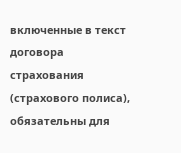включенные в текст договора страхования (страхового полиса), обязательны для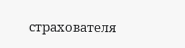страхователя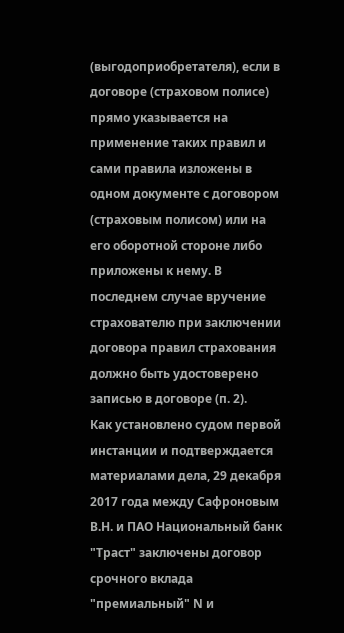(выгодоприобретателя), если в договоре (страховом полисе) прямо указывается на применение таких правил и сами правила изложены в одном документе с договором (страховым полисом) или на его оборотной стороне либо приложены к нему. В последнем случае вручение страхователю при заключении договора правил страхования должно быть удостоверено записью в договоре (п. 2).
Как установлено судом первой инстанции и подтверждается материалами дела, 29 декабря 2017 года между Сафроновым В.Н. и ПАО Национальный банк "Траст" заключены договор срочного вклада "премиальный" N и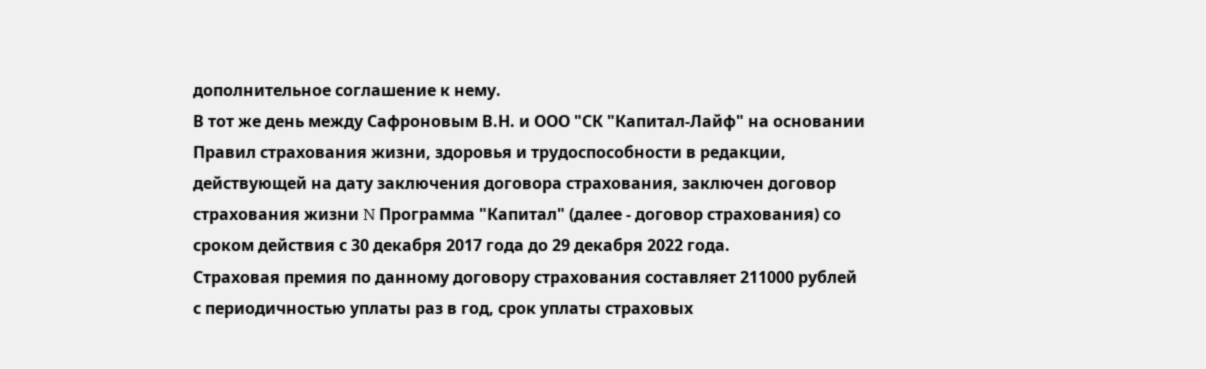дополнительное соглашение к нему.
В тот же день между Сафроновым В.Н. и ООО "СК "Капитал-Лайф" на основании Правил страхования жизни, здоровья и трудоспособности в редакции, действующей на дату заключения договора страхования, заключен договор страхования жизни N Программа "Капитал" (далее - договор страхования) со сроком действия с 30 декабря 2017 года до 29 декабря 2022 года.
Страховая премия по данному договору страхования составляет 211000 рублей с периодичностью уплаты раз в год, срок уплаты страховых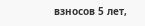взносов 5 лет,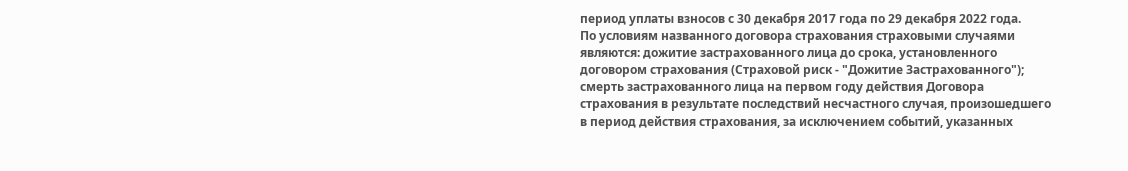период уплаты взносов с 30 декабря 2017 года по 29 декабря 2022 года.
По условиям названного договора страхования страховыми случаями являются: дожитие застрахованного лица до срока, установленного договором страхования (Страховой риск - "Дожитие Застрахованного"); смерть застрахованного лица на первом году действия Договора страхования в результате последствий несчастного случая, произошедшего в период действия страхования, за исключением событий, указанных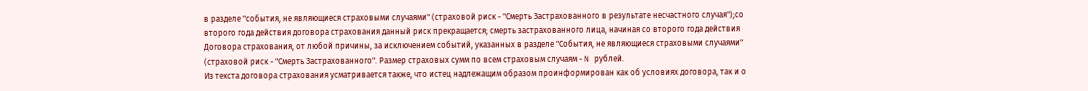в разделе "события, не являющиеся страховыми случаями" (страховой риск - "Смерть Застрахованного в результате несчастного случая");со второго года действия договора страхования данный риск прекращается; смерть застрахованного лица, начиная со второго года действия Договора страхования, от любой причины, за исключением событий, указанных в разделе "События, не являющиеся страховыми случаями" (страховой риск - "Смерть Застрахованного". Размер страховых сумм по всем страховым случаям - N рублей.
Из текста договора страхования усматривается также, что истец надлежащим образом проинформирован как об условиях договора, так и о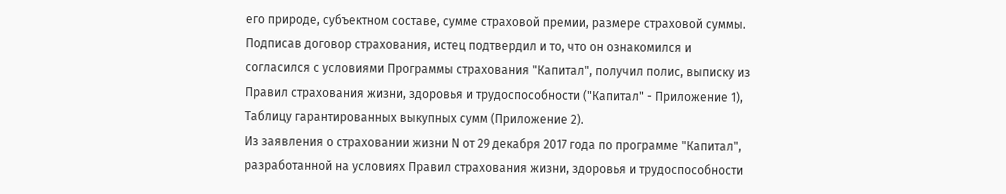его природе, субъектном составе, сумме страховой премии, размере страховой суммы.
Подписав договор страхования, истец подтвердил и то, что он ознакомился и согласился с условиями Программы страхования "Капитал", получил полис, выписку из Правил страхования жизни, здоровья и трудоспособности ("Капитал" - Приложение 1), Таблицу гарантированных выкупных сумм (Приложение 2).
Из заявления о страховании жизни N от 29 декабря 2017 года по программе "Капитал", разработанной на условиях Правил страхования жизни, здоровья и трудоспособности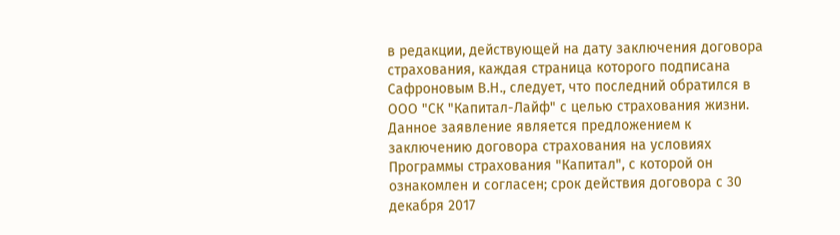в редакции, действующей на дату заключения договора страхования, каждая страница которого подписана Сафроновым В.Н., следует, что последний обратился в ООО "СК "Капитал-Лайф" с целью страхования жизни. Данное заявление является предложением к заключению договора страхования на условиях Программы страхования "Капитал", с которой он ознакомлен и согласен; срок действия договора с 30 декабря 2017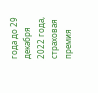года до 29 декабря 2022 года, страховая премия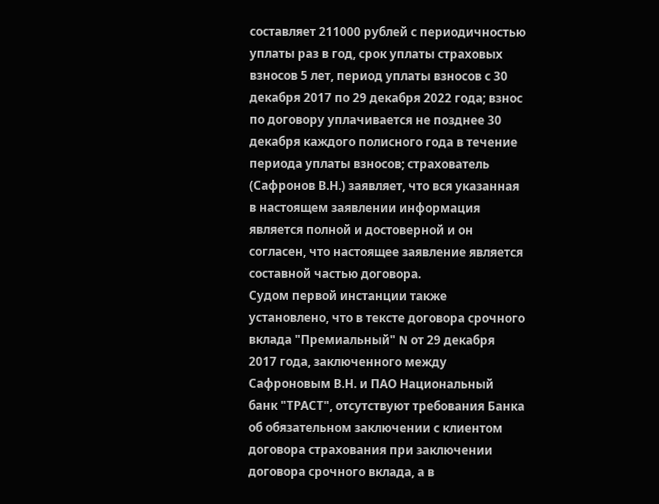составляет 211000 рублей с периодичностью уплаты раз в год, срок уплаты страховых взносов 5 лет, период уплаты взносов с 30 декабря 2017 по 29 декабря 2022 года; взнос по договору уплачивается не позднее 30 декабря каждого полисного года в течение периода уплаты взносов; страхователь (Сафронов В.Н.) заявляет, что вся указанная в настоящем заявлении информация является полной и достоверной и он согласен, что настоящее заявление является составной частью договора.
Судом первой инстанции также установлено, что в тексте договора срочного вклада "Премиальный" N от 29 декабря 2017 года, заключенного между Сафроновым В.Н. и ПАО Национальный банк "ТРАСТ", отсутствуют требования Банка об обязательном заключении с клиентом договора страхования при заключении договора срочного вклада, а в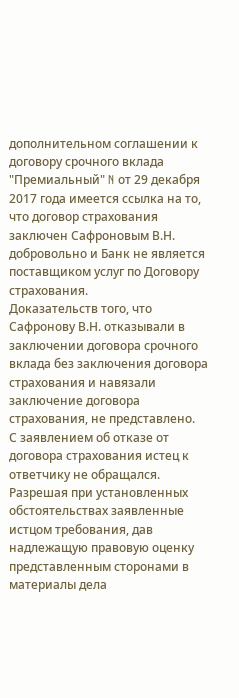дополнительном соглашении к договору срочного вклада "Премиальный" N от 29 декабря 2017 года имеется ссылка на то, что договор страхования заключен Сафроновым В.Н. добровольно и Банк не является поставщиком услуг по Договору страхования.
Доказательств того, что Сафронову В.Н. отказывали в заключении договора срочного вклада без заключения договора страхования и навязали заключение договора страхования, не представлено.
С заявлением об отказе от договора страхования истец к ответчику не обращался.
Разрешая при установленных обстоятельствах заявленные истцом требования, дав надлежащую правовую оценку представленным сторонами в материалы дела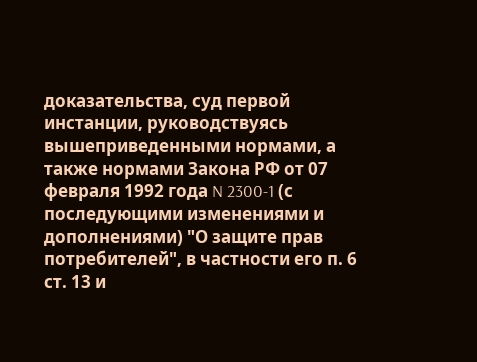доказательства, суд первой инстанции, руководствуясь вышеприведенными нормами, а также нормами Закона РФ от 07 февраля 1992 года N 2300-1 (с последующими изменениями и дополнениями) "О защите прав потребителей", в частности его п. 6 ст. 13 и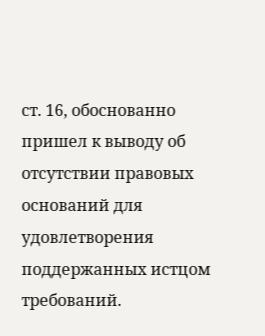ст. 16, обоснованно пришел к выводу об отсутствии правовых оснований для удовлетворения поддержанных истцом требований.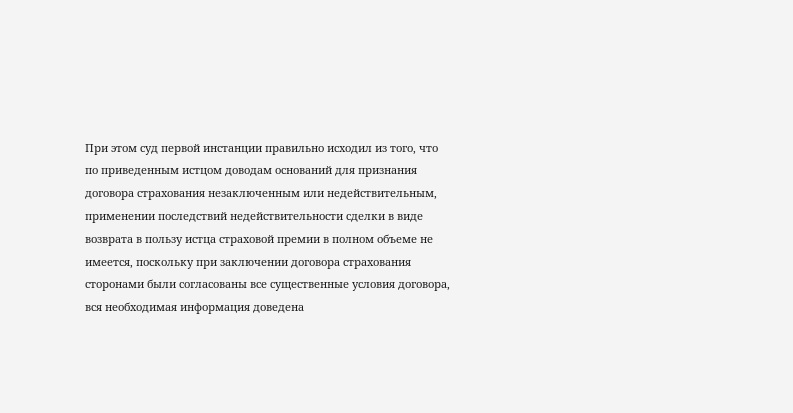При этом суд первой инстанции правильно исходил из того, что по приведенным истцом доводам оснований для признания договора страхования незаключенным или недействительным, применении последствий недействительности сделки в виде возврата в пользу истца страховой премии в полном объеме не имеется, поскольку при заключении договора страхования сторонами были согласованы все существенные условия договора, вся необходимая информация доведена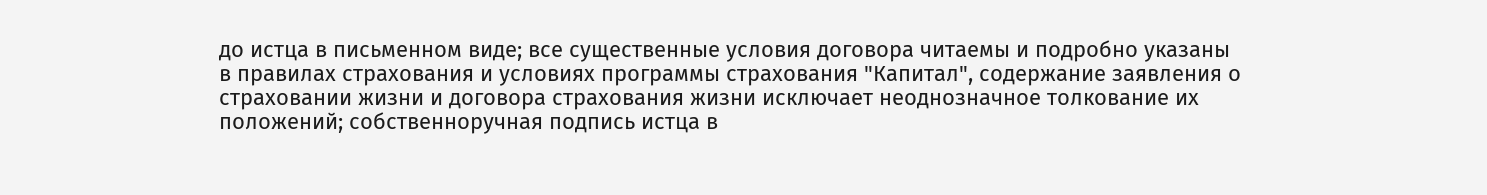до истца в письменном виде; все существенные условия договора читаемы и подробно указаны в правилах страхования и условиях программы страхования "Капитал", содержание заявления о страховании жизни и договора страхования жизни исключает неоднозначное толкование их положений; собственноручная подпись истца в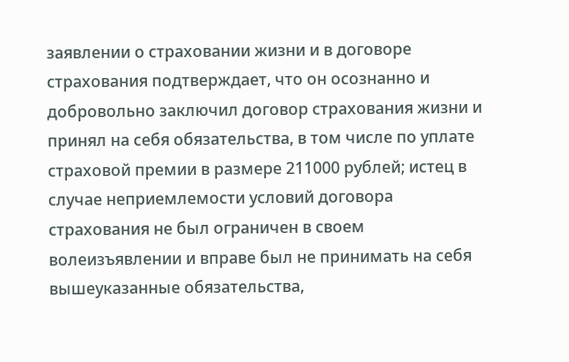заявлении о страховании жизни и в договоре страхования подтверждает, что он осознанно и добровольно заключил договор страхования жизни и принял на себя обязательства, в том числе по уплате страховой премии в размере 211000 рублей; истец в случае неприемлемости условий договора страхования не был ограничен в своем волеизъявлении и вправе был не принимать на себя вышеуказанные обязательства,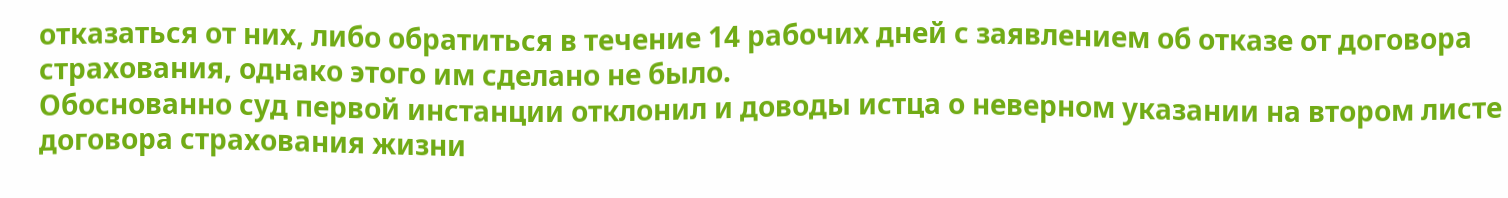отказаться от них, либо обратиться в течение 14 рабочих дней с заявлением об отказе от договора страхования, однако этого им сделано не было.
Обоснованно суд первой инстанции отклонил и доводы истца о неверном указании на втором листе договора страхования жизни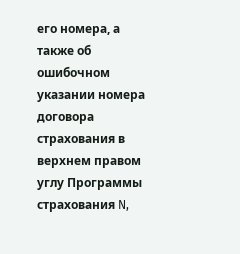его номера, а также об ошибочном указании номера договора страхования в верхнем правом углу Программы страхования N,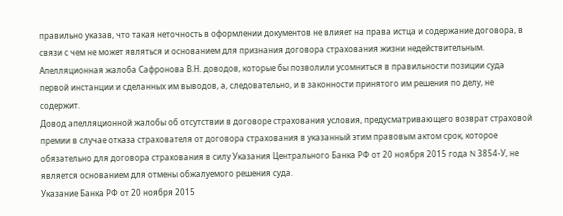правильно указав, что такая неточность в оформлении документов не влияет на права истца и содержание договора, в связи с чем не может являться и основанием для признания договора страхования жизни недействительным.
Апелляционная жалоба Сафронова В.Н. доводов, которые бы позволили усомниться в правильности позиции суда первой инстанции и сделанных им выводов, а, следовательно, и в законности принятого им решения по делу, не содержит.
Довод апелляционной жалобы об отсутствии в договоре страхования условия, предусматривающего возврат страховой премии в случае отказа страхователя от договора страхования в указанный этим правовым актом срок, которое обязательно для договора страхования в силу Указания Центрального Банка РФ от 20 ноября 2015 года N 3854-У, не является основанием для отмены обжалуемого решения суда.
Указание Банка РФ от 20 ноября 2015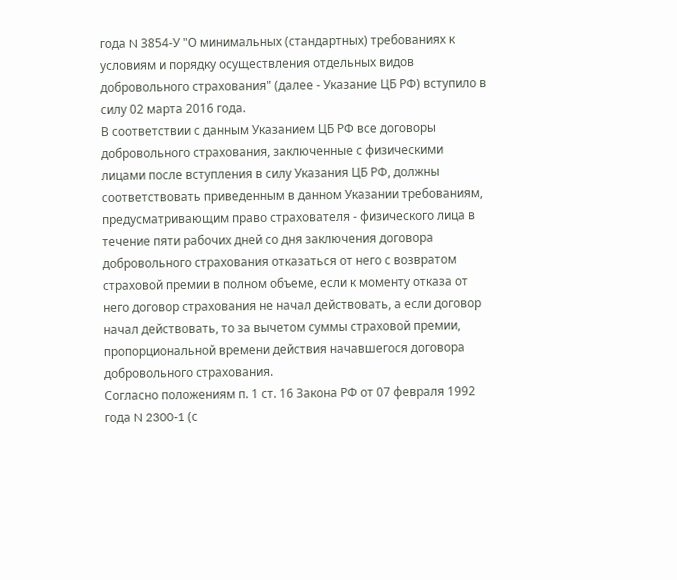года N 3854-У "О минимальных (стандартных) требованиях к условиям и порядку осуществления отдельных видов добровольного страхования" (далее - Указание ЦБ РФ) вступило в силу 02 марта 2016 года.
В соответствии с данным Указанием ЦБ РФ все договоры добровольного страхования, заключенные с физическими лицами после вступления в силу Указания ЦБ РФ, должны соответствовать приведенным в данном Указании требованиям, предусматривающим право страхователя - физического лица в течение пяти рабочих дней со дня заключения договора добровольного страхования отказаться от него с возвратом страховой премии в полном объеме, если к моменту отказа от него договор страхования не начал действовать, а если договор начал действовать, то за вычетом суммы страховой премии, пропорциональной времени действия начавшегося договора добровольного страхования.
Согласно положениям п. 1 ст. 16 Закона РФ от 07 февраля 1992 года N 2300-1 (с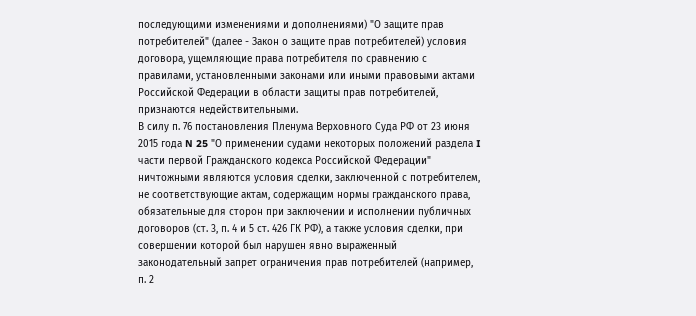последующими изменениями и дополнениями) "О защите прав потребителей" (далее - Закон о защите прав потребителей) условия договора, ущемляющие права потребителя по сравнению с правилами, установленными законами или иными правовыми актами Российской Федерации в области защиты прав потребителей, признаются недействительными.
В силу п. 76 постановления Пленума Верховного Суда РФ от 23 июня 2015 года N 25 "О применении судами некоторых положений раздела I части первой Гражданского кодекса Российской Федерации" ничтожными являются условия сделки, заключенной с потребителем, не соответствующие актам, содержащим нормы гражданского права, обязательные для сторон при заключении и исполнении публичных договоров (ст. 3, п. 4 и 5 ст. 426 ГК РФ), а также условия сделки, при совершении которой был нарушен явно выраженный законодательный запрет ограничения прав потребителей (например, п. 2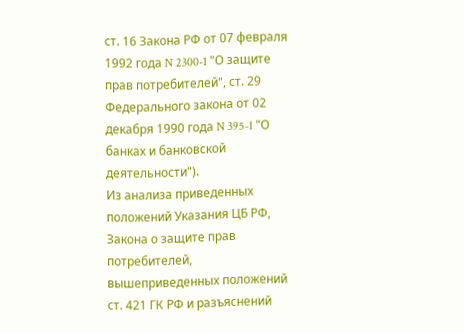ст. 16 Закона РФ от 07 февраля 1992 года N 2300-1 "О защите прав потребителей", ст. 29 Федерального закона от 02 декабря 1990 года N 395-1 "О банках и банковской деятельности").
Из анализа приведенных положений Указания ЦБ РФ, Закона о защите прав потребителей, вышеприведенных положений ст. 421 ГК РФ и разъяснений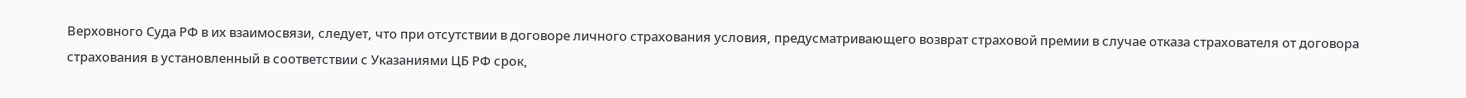Верховного Суда РФ в их взаимосвязи, следует, что при отсутствии в договоре личного страхования условия, предусматривающего возврат страховой премии в случае отказа страхователя от договора страхования в установленный в соответствии с Указаниями ЦБ РФ срок,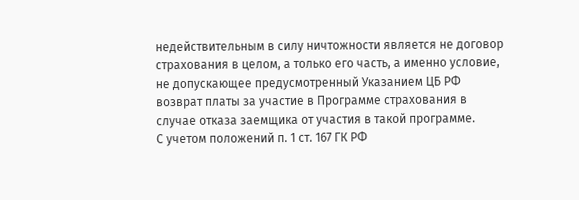недействительным в силу ничтожности является не договор страхования в целом, а только его часть, а именно условие, не допускающее предусмотренный Указанием ЦБ РФ возврат платы за участие в Программе страхования в случае отказа заемщика от участия в такой программе.
С учетом положений п. 1 ст. 167 ГК РФ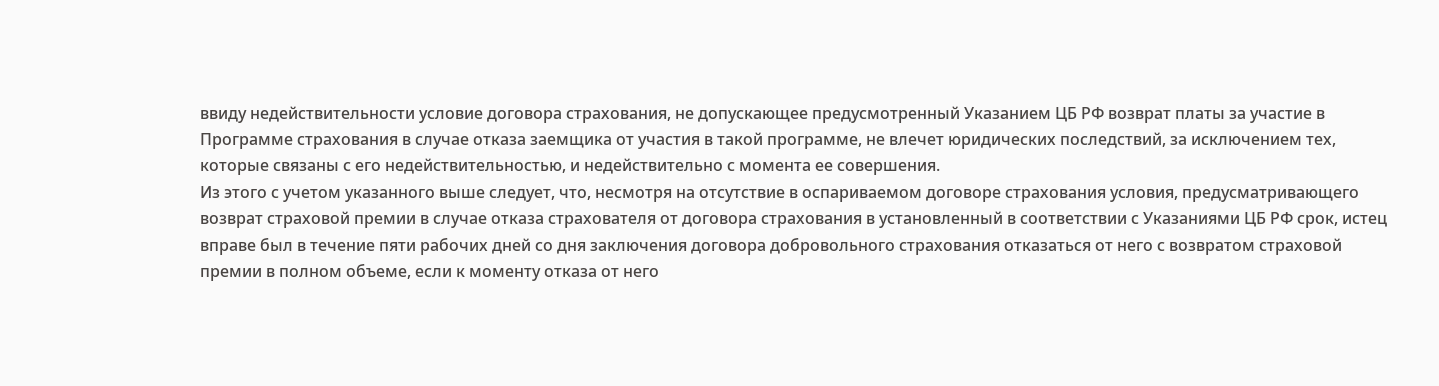ввиду недействительности условие договора страхования, не допускающее предусмотренный Указанием ЦБ РФ возврат платы за участие в Программе страхования в случае отказа заемщика от участия в такой программе, не влечет юридических последствий, за исключением тех, которые связаны с его недействительностью, и недействительно с момента ее совершения.
Из этого с учетом указанного выше следует, что, несмотря на отсутствие в оспариваемом договоре страхования условия, предусматривающего возврат страховой премии в случае отказа страхователя от договора страхования в установленный в соответствии с Указаниями ЦБ РФ срок, истец вправе был в течение пяти рабочих дней со дня заключения договора добровольного страхования отказаться от него с возвратом страховой премии в полном объеме, если к моменту отказа от него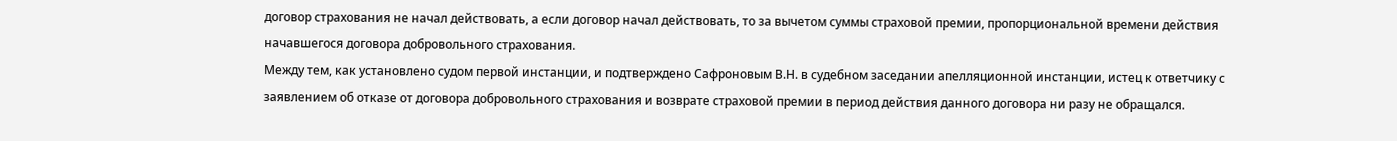договор страхования не начал действовать, а если договор начал действовать, то за вычетом суммы страховой премии, пропорциональной времени действия начавшегося договора добровольного страхования.
Между тем, как установлено судом первой инстанции, и подтверждено Сафроновым В.Н. в судебном заседании апелляционной инстанции, истец к ответчику с заявлением об отказе от договора добровольного страхования и возврате страховой премии в период действия данного договора ни разу не обращался.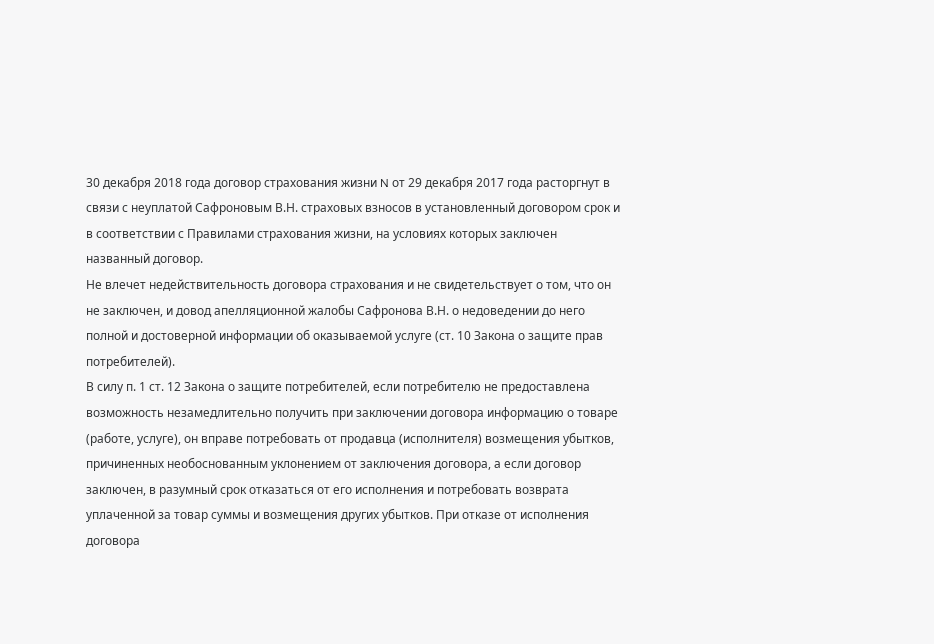30 декабря 2018 года договор страхования жизни N от 29 декабря 2017 года расторгнут в связи с неуплатой Сафроновым В.Н. страховых взносов в установленный договором срок и в соответствии с Правилами страхования жизни, на условиях которых заключен названный договор.
Не влечет недействительность договора страхования и не свидетельствует о том, что он не заключен, и довод апелляционной жалобы Сафронова В.Н. о недоведении до него полной и достоверной информации об оказываемой услуге (ст. 10 Закона о защите прав потребителей).
В силу п. 1 ст. 12 Закона о защите потребителей, если потребителю не предоставлена возможность незамедлительно получить при заключении договора информацию о товаре (работе, услуге), он вправе потребовать от продавца (исполнителя) возмещения убытков, причиненных необоснованным уклонением от заключения договора, а если договор заключен, в разумный срок отказаться от его исполнения и потребовать возврата уплаченной за товар суммы и возмещения других убытков. При отказе от исполнения договора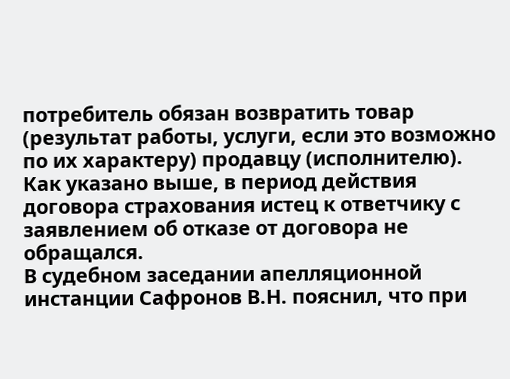потребитель обязан возвратить товар (результат работы, услуги, если это возможно по их характеру) продавцу (исполнителю).
Как указано выше, в период действия договора страхования истец к ответчику с заявлением об отказе от договора не обращался.
В судебном заседании апелляционной инстанции Сафронов В.Н. пояснил, что при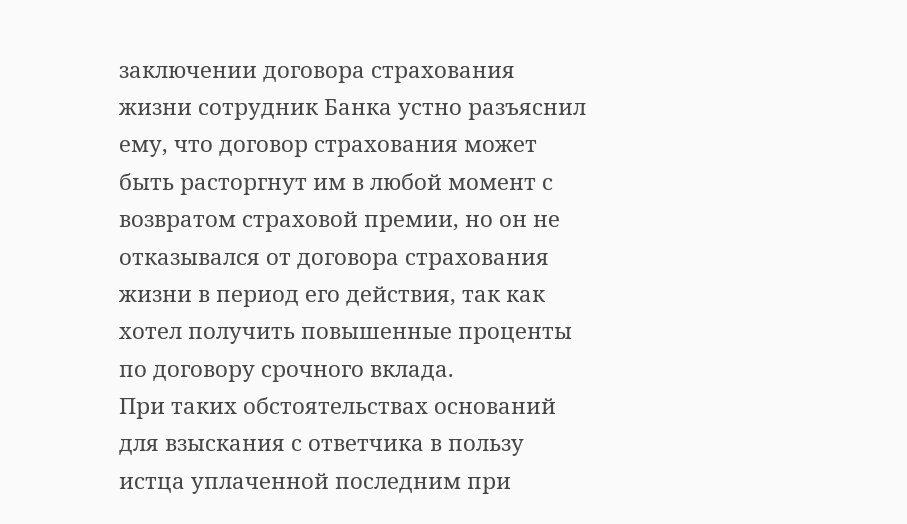заключении договора страхования жизни сотрудник Банка устно разъяснил ему, что договор страхования может быть расторгнут им в любой момент с возвратом страховой премии, но он не отказывался от договора страхования жизни в период его действия, так как хотел получить повышенные проценты по договору срочного вклада.
При таких обстоятельствах оснований для взыскания с ответчика в пользу истца уплаченной последним при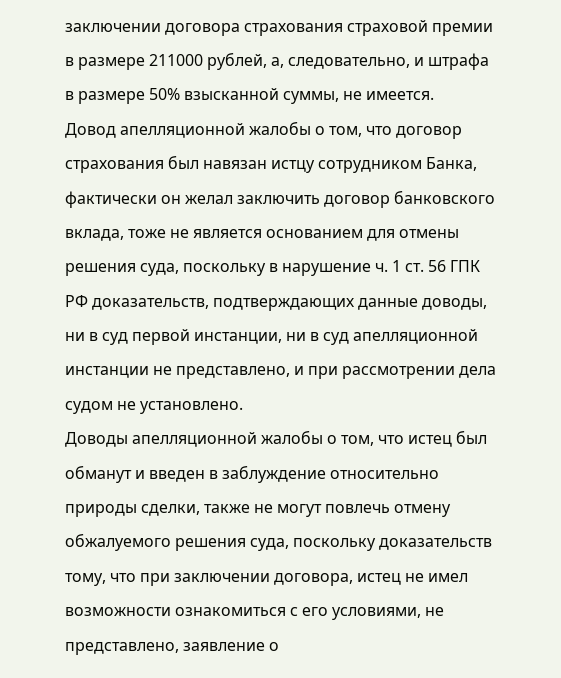заключении договора страхования страховой премии в размере 211000 рублей, а, следовательно, и штрафа в размере 50% взысканной суммы, не имеется.
Довод апелляционной жалобы о том, что договор страхования был навязан истцу сотрудником Банка, фактически он желал заключить договор банковского вклада, тоже не является основанием для отмены решения суда, поскольку в нарушение ч. 1 ст. 56 ГПК РФ доказательств, подтверждающих данные доводы, ни в суд первой инстанции, ни в суд апелляционной инстанции не представлено, и при рассмотрении дела судом не установлено.
Доводы апелляционной жалобы о том, что истец был обманут и введен в заблуждение относительно природы сделки, также не могут повлечь отмену обжалуемого решения суда, поскольку доказательств тому, что при заключении договора, истец не имел возможности ознакомиться с его условиями, не представлено, заявление о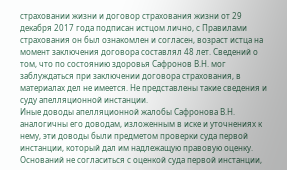страховании жизни и договор страхования жизни от 29 декабря 2017 года подписан истцом лично, с Правилами страхования он был ознакомлен и согласен, возраст истца на момент заключения договора составлял 48 лет. Сведений о том, что по состоянию здоровья Сафронов В.Н. мог заблуждаться при заключении договора страхования, в материалах дел не имеется. Не представлены такие сведения и суду апелляционной инстанции.
Иные доводы апелляционной жалобы Сафронова В.Н. аналогичны его доводам, изложенным в иске и уточнениях к нему, эти доводы были предметом проверки суда первой инстанции, который дал им надлежащую правовую оценку.
Оснований не согласиться с оценкой суда первой инстанции,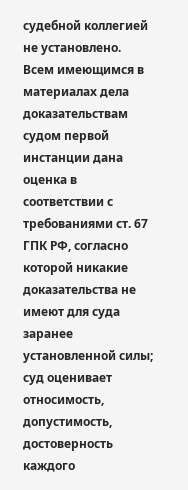судебной коллегией не установлено.
Всем имеющимся в материалах дела доказательствам судом первой инстанции дана оценка в соответствии с требованиями ст. 67 ГПК РФ, согласно которой никакие доказательства не имеют для суда заранее установленной силы; суд оценивает относимость, допустимость, достоверность каждого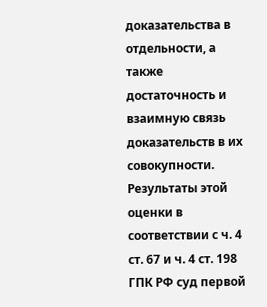доказательства в отдельности, а также достаточность и взаимную связь доказательств в их совокупности.
Результаты этой оценки в соответствии с ч. 4 ст. 67 и ч. 4 ст. 198 ГПК РФ суд первой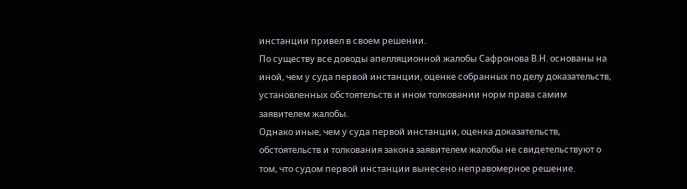инстанции привел в своем решении.
По существу все доводы апелляционной жалобы Сафронова В.Н. основаны на иной, чем у суда первой инстанции, оценке собранных по делу доказательств, установленных обстоятельств и ином толковании норм права самим заявителем жалобы.
Однако иные, чем у суда первой инстанции, оценка доказательств, обстоятельств и толкования закона заявителем жалобы не свидетельствуют о том, что судом первой инстанции вынесено неправомерное решение.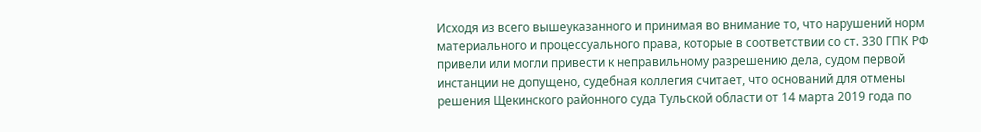Исходя из всего вышеуказанного и принимая во внимание то, что нарушений норм материального и процессуального права, которые в соответствии со ст. 330 ГПК РФ привели или могли привести к неправильному разрешению дела, судом первой инстанции не допущено, судебная коллегия считает, что оснований для отмены решения Щекинского районного суда Тульской области от 14 марта 2019 года по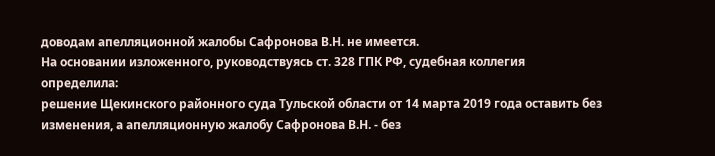доводам апелляционной жалобы Сафронова В.Н. не имеется.
На основании изложенного, руководствуясь ст. 328 ГПК РФ, судебная коллегия
определила:
решение Щекинского районного суда Тульской области от 14 марта 2019 года оставить без изменения, а апелляционную жалобу Сафронова В.Н. - без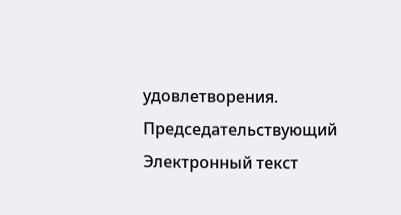удовлетворения.
Председательствующий
Электронный текст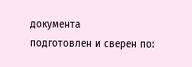документа
подготовлен и сверен по: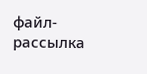файл-рассылка